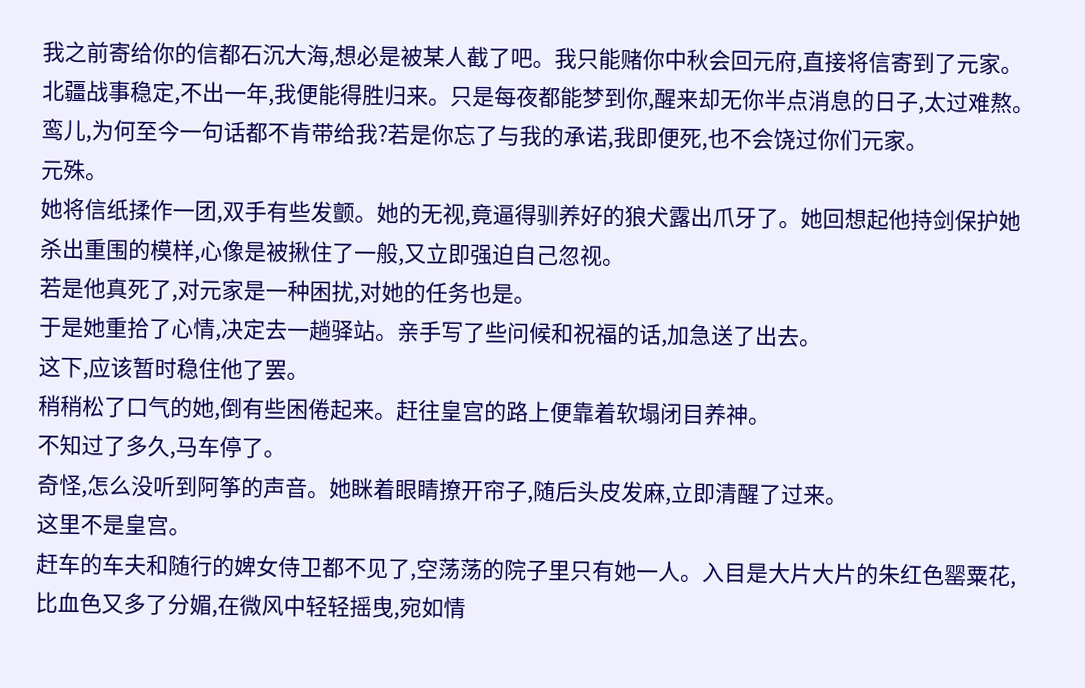我之前寄给你的信都石沉大海,想必是被某人截了吧。我只能赌你中秋会回元府,直接将信寄到了元家。
北疆战事稳定,不出一年,我便能得胜归来。只是每夜都能梦到你,醒来却无你半点消息的日子,太过难熬。
鸾儿,为何至今一句话都不肯带给我?若是你忘了与我的承诺,我即便死,也不会饶过你们元家。
元殊。
她将信纸揉作一团,双手有些发颤。她的无视,竟逼得驯养好的狼犬露出爪牙了。她回想起他持剑保护她杀出重围的模样,心像是被揪住了一般,又立即强迫自己忽视。
若是他真死了,对元家是一种困扰,对她的任务也是。
于是她重拾了心情,决定去一趟驿站。亲手写了些问候和祝福的话,加急送了出去。
这下,应该暂时稳住他了罢。
稍稍松了口气的她,倒有些困倦起来。赶往皇宫的路上便靠着软塌闭目养神。
不知过了多久,马车停了。
奇怪,怎么没听到阿筝的声音。她眯着眼睛撩开帘子,随后头皮发麻,立即清醒了过来。
这里不是皇宫。
赶车的车夫和随行的婢女侍卫都不见了,空荡荡的院子里只有她一人。入目是大片大片的朱红色罂粟花,比血色又多了分媚,在微风中轻轻摇曳,宛如情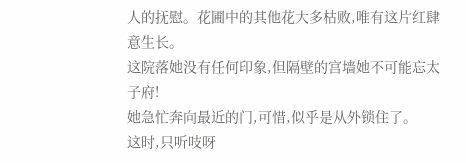人的抚慰。花圃中的其他花大多枯败,唯有这片红肆意生长。
这院落她没有任何印象,但隔壁的宫墙她不可能忘太子府!
她急忙奔向最近的门,可惜,似乎是从外锁住了。
这时,只听吱呀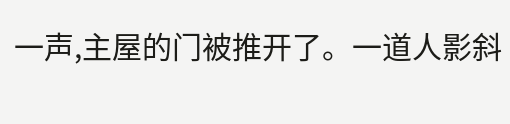一声,主屋的门被推开了。一道人影斜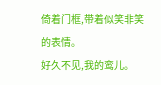倚着门框,带着似笑非笑的表情。
好久不见,我的鸾儿。